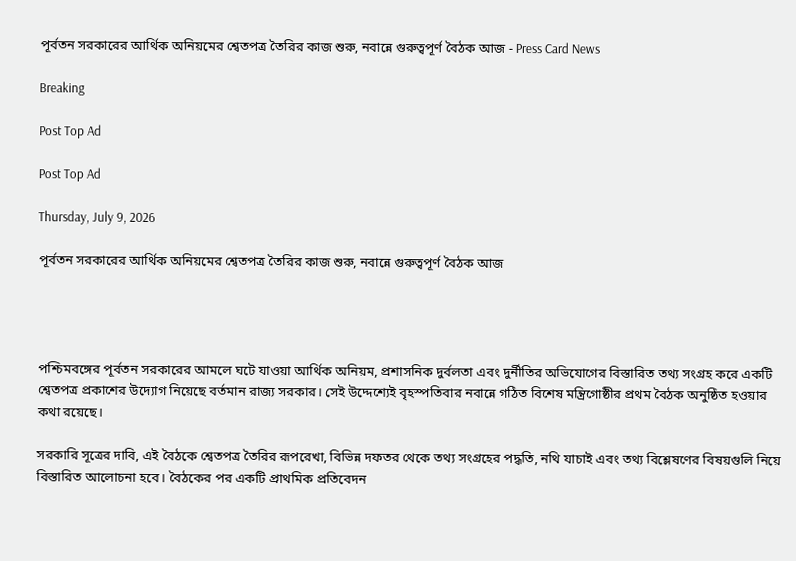পূর্বতন সরকারের আর্থিক অনিয়মের শ্বেতপত্র তৈরির কাজ শুরু, নবান্নে গুরুত্বপূর্ণ বৈঠক আজ - Press Card News

Breaking

Post Top Ad

Post Top Ad

Thursday, July 9, 2026

পূর্বতন সরকারের আর্থিক অনিয়মের শ্বেতপত্র তৈরির কাজ শুরু, নবান্নে গুরুত্বপূর্ণ বৈঠক আজ




পশ্চিমবঙ্গের পূর্বতন সরকারের আমলে ঘটে যাওয়া আর্থিক অনিয়ম, প্রশাসনিক দুর্বলতা এবং দুর্নীতির অভিযোগের বিস্তারিত তথ্য সংগ্রহ করে একটি শ্বেতপত্র প্রকাশের উদ্যোগ নিয়েছে বর্তমান রাজ্য সরকার। সেই উদ্দেশ্যেই বৃহস্পতিবার নবান্নে গঠিত বিশেষ মন্ত্রিগোষ্ঠীর প্রথম বৈঠক অনুষ্ঠিত হওয়ার কথা রয়েছে।

সরকারি সূত্রের দাবি, এই বৈঠকে শ্বেতপত্র তৈরির রূপরেখা, বিভিন্ন দফতর থেকে তথ্য সংগ্রহের পদ্ধতি, নথি যাচাই এবং তথ্য বিশ্লেষণের বিষয়গুলি নিয়ে বিস্তারিত আলোচনা হবে। বৈঠকের পর একটি প্রাথমিক প্রতিবেদন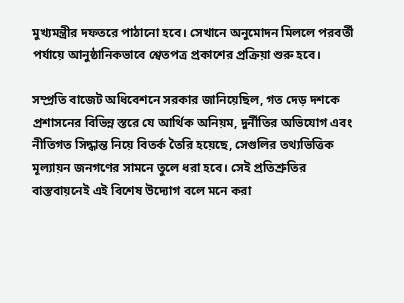মুখ্যমন্ত্রীর দফতরে পাঠানো হবে। সেখানে অনুমোদন মিললে পরবর্তী পর্যায়ে আনুষ্ঠানিকভাবে শ্বেতপত্র প্রকাশের প্রক্রিয়া শুরু হবে।

সম্প্রতি বাজেট অধিবেশনে সরকার জানিয়েছিল, গত দেড় দশকে প্রশাসনের বিভিন্ন স্তরে যে আর্থিক অনিয়ম, দুর্নীতির অভিযোগ এবং নীতিগত সিদ্ধান্ত নিয়ে বিতর্ক তৈরি হয়েছে, সেগুলির তথ্যভিত্তিক মূল্যায়ন জনগণের সামনে তুলে ধরা হবে। সেই প্রতিশ্রুতির বাস্তবায়নেই এই বিশেষ উদ্যোগ বলে মনে করা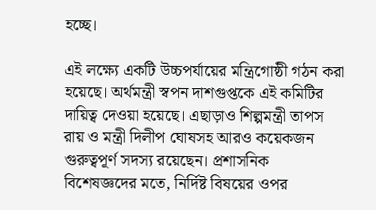হচ্ছে।

এই লক্ষ্যে একটি উচ্চপর্যায়ের মন্ত্রিগোষ্ঠী গঠন করা হয়েছে। অর্থমন্ত্রী স্বপন দাশগুপ্তকে এই কমিটির দায়িত্ব দেওয়া হয়েছে। এছাড়াও শিল্পমন্ত্রী তাপস রায় ও মন্ত্রী দিলীপ ঘোষসহ আরও কয়েকজন গুরুত্বপূর্ণ সদস্য রয়েছেন। প্রশাসনিক বিশেষজ্ঞদের মতে, নির্দিষ্ট বিষয়ের ওপর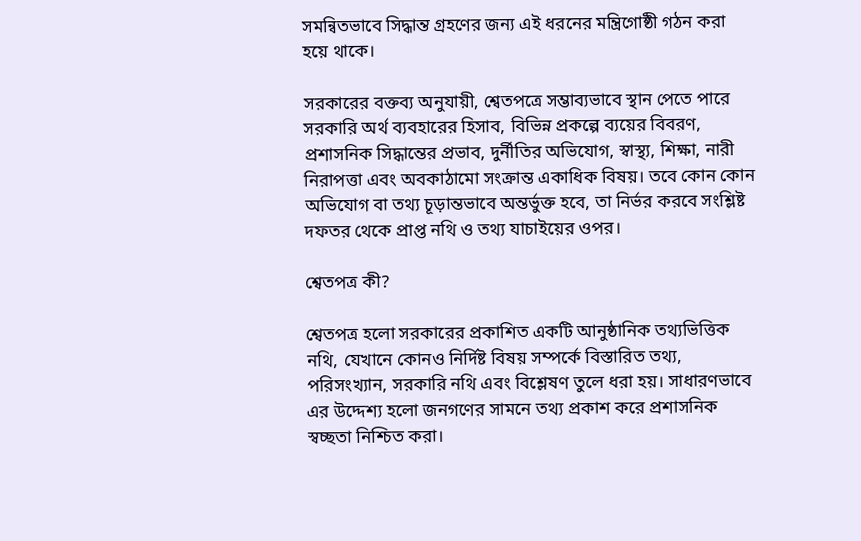সমন্বিতভাবে সিদ্ধান্ত গ্রহণের জন্য এই ধরনের মন্ত্রিগোষ্ঠী গঠন করা হয়ে থাকে।

সরকারের বক্তব্য অনুযায়ী, শ্বেতপত্রে সম্ভাব্যভাবে স্থান পেতে পারে সরকারি অর্থ ব্যবহারের হিসাব, বিভিন্ন প্রকল্পে ব্যয়ের বিবরণ, প্রশাসনিক সিদ্ধান্তের প্রভাব, দুর্নীতির অভিযোগ, স্বাস্থ্য, শিক্ষা, নারী নিরাপত্তা এবং অবকাঠামো সংক্রান্ত একাধিক বিষয়। তবে কোন কোন অভিযোগ বা তথ্য চূড়ান্তভাবে অন্তর্ভুক্ত হবে, তা নির্ভর করবে সংশ্লিষ্ট দফতর থেকে প্রাপ্ত নথি ও তথ্য যাচাইয়ের ওপর।

শ্বেতপত্র কী?

শ্বেতপত্র হলো সরকারের প্রকাশিত একটি আনুষ্ঠানিক তথ্যভিত্তিক নথি, যেখানে কোনও নির্দিষ্ট বিষয় সম্পর্কে বিস্তারিত তথ্য, পরিসংখ্যান, সরকারি নথি এবং বিশ্লেষণ তুলে ধরা হয়। সাধারণভাবে এর উদ্দেশ্য হলো জনগণের সামনে তথ্য প্রকাশ করে প্রশাসনিক স্বচ্ছতা নিশ্চিত করা।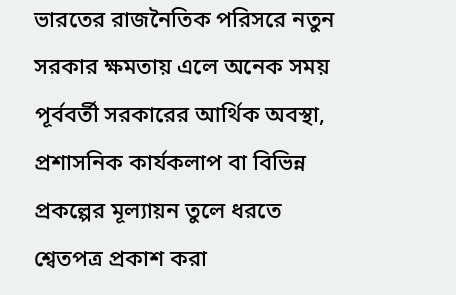ভারতের রাজনৈতিক পরিসরে নতুন সরকার ক্ষমতায় এলে অনেক সময় পূর্ববর্তী সরকারের আর্থিক অবস্থা, প্রশাসনিক কার্যকলাপ বা বিভিন্ন প্রকল্পের মূল্যায়ন তুলে ধরতে শ্বেতপত্র প্রকাশ করা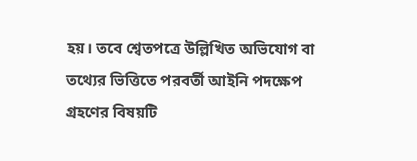হয়। তবে শ্বেতপত্রে উল্লিখিত অভিযোগ বা তথ্যের ভিত্তিতে পরবর্তী আইনি পদক্ষেপ গ্রহণের বিষয়টি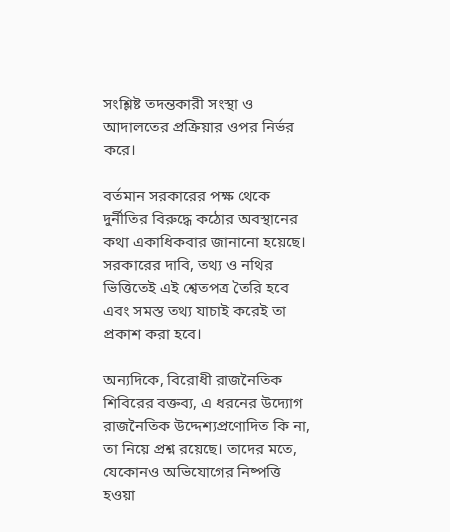সংশ্লিষ্ট তদন্তকারী সংস্থা ও আদালতের প্রক্রিয়ার ওপর নির্ভর করে।

বর্তমান সরকারের পক্ষ থেকে দুর্নীতির বিরুদ্ধে কঠোর অবস্থানের কথা একাধিকবার জানানো হয়েছে। সরকারের দাবি, তথ্য ও নথির ভিত্তিতেই এই শ্বেতপত্র তৈরি হবে এবং সমস্ত তথ্য যাচাই করেই তা প্রকাশ করা হবে।

অন্যদিকে, বিরোধী রাজনৈতিক শিবিরের বক্তব্য, এ ধরনের উদ্যোগ রাজনৈতিক উদ্দেশ্যপ্রণোদিত কি না, তা নিয়ে প্রশ্ন রয়েছে। তাদের মতে, যেকোনও অভিযোগের নিষ্পত্তি হওয়া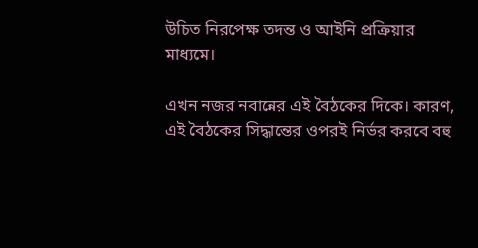উচিত নিরপেক্ষ তদন্ত ও আইনি প্রক্রিয়ার মাধ্যমে।

এখন নজর নবান্নের এই বৈঠকের দিকে। কারণ, এই বৈঠকের সিদ্ধান্তের ওপরই নির্ভর করবে বহু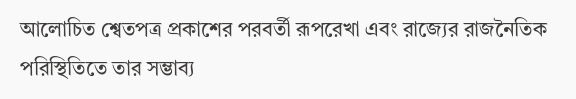আলোচিত শ্বেতপত্র প্রকাশের পরবর্তী রূপরেখা এবং রাজ্যের রাজনৈতিক পরিস্থিতিতে তার সম্ভাব্য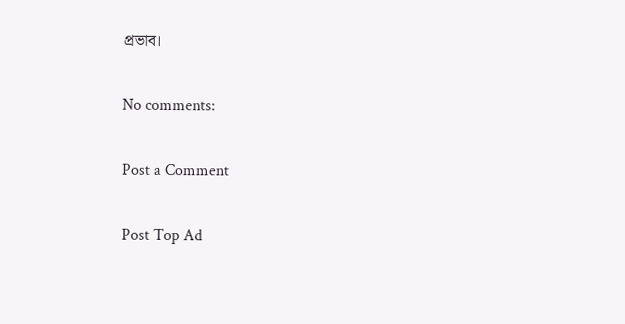প্রভাব।

No comments:

Post a Comment

Post Top Ad